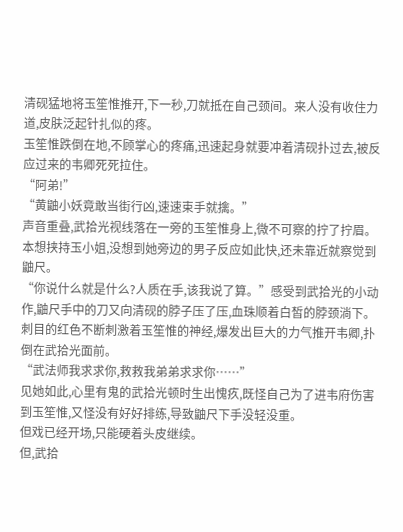清砚猛地将玉笙惟推开,下一秒,刀就抵在自己颈间。来人没有收住力道,皮肤泛起针扎似的疼。
玉笙惟跌倒在地,不顾掌心的疼痛,迅速起身就要冲着清砚扑过去,被反应过来的韦卿死死拉住。
“阿弟!”
“黄鼬小妖竟敢当街行凶,速速束手就擒。”
声音重叠,武拾光视线落在一旁的玉笙惟身上,微不可察的拧了拧眉。
本想挟持玉小姐,没想到她旁边的男子反应如此快,还未靠近就察觉到鼬尺。
“你说什么就是什么?人质在手,该我说了算。”感受到武拾光的小动作,鼬尺手中的刀又向清砚的脖子压了压,血珠顺着白皙的脖颈淌下。
刺目的红色不断刺激着玉笙惟的神经,爆发出巨大的力气推开韦卿,扑倒在武拾光面前。
“武法师我求求你,救救我弟弟求求你……”
见她如此,心里有鬼的武拾光顿时生出愧疚,既怪自己为了进韦府伤害到玉笙惟,又怪没有好好排练,导致鼬尺下手没轻没重。
但戏已经开场,只能硬着头皮继续。
但,武拾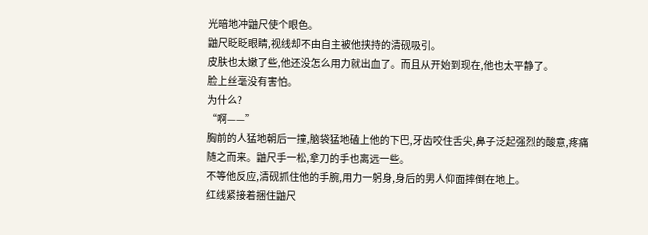光暗地冲鼬尺使个眼色。
鼬尺眨眨眼睛,视线却不由自主被他挟持的清砚吸引。
皮肤也太嫩了些,他还没怎么用力就出血了。而且从开始到现在,他也太平静了。
脸上丝毫没有害怕。
为什么?
“啊——”
胸前的人猛地朝后一撞,脑袋猛地磕上他的下巴,牙齿咬住舌尖,鼻子泛起强烈的酸意,疼痛随之而来。鼬尺手一松,拿刀的手也离远一些。
不等他反应,清砚抓住他的手腕,用力一躬身,身后的男人仰面摔倒在地上。
红线紧接着捆住鼬尺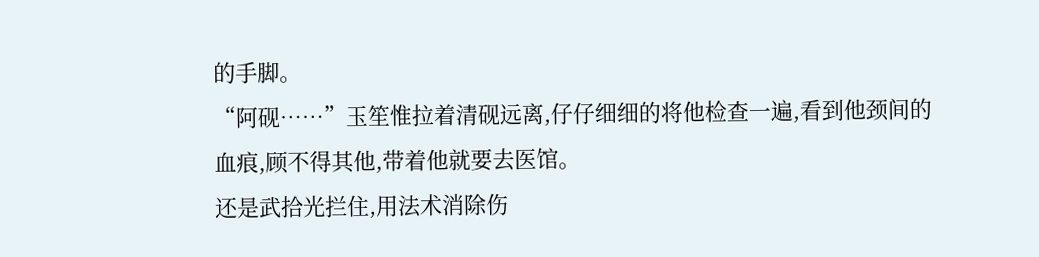的手脚。
“阿砚……”玉笙惟拉着清砚远离,仔仔细细的将他检查一遍,看到他颈间的血痕,顾不得其他,带着他就要去医馆。
还是武拾光拦住,用法术消除伤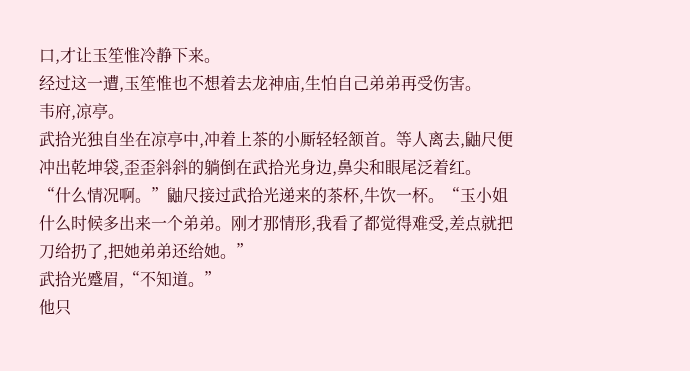口,才让玉笙惟冷静下来。
经过这一遭,玉笙惟也不想着去龙神庙,生怕自己弟弟再受伤害。
韦府,凉亭。
武拾光独自坐在凉亭中,冲着上茶的小厮轻轻颔首。等人离去,鼬尺便冲出乾坤袋,歪歪斜斜的躺倒在武拾光身边,鼻尖和眼尾泛着红。
“什么情况啊。”鼬尺接过武拾光递来的茶杯,牛饮一杯。“玉小姐什么时候多出来一个弟弟。刚才那情形,我看了都觉得难受,差点就把刀给扔了,把她弟弟还给她。”
武拾光蹙眉,“不知道。”
他只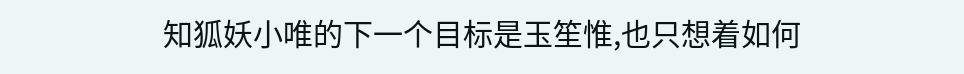知狐妖小唯的下一个目标是玉笙惟,也只想着如何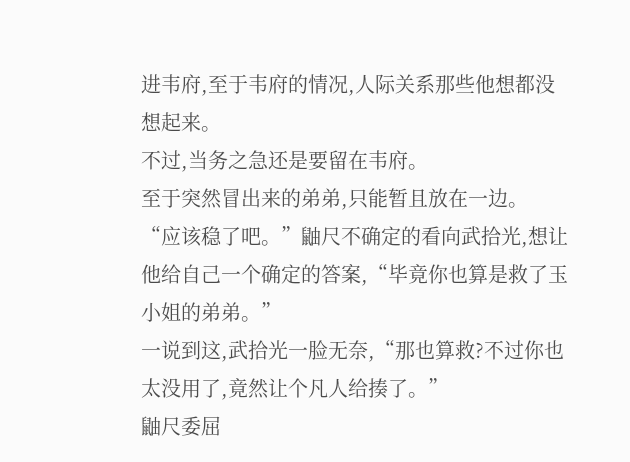进韦府,至于韦府的情况,人际关系那些他想都没想起来。
不过,当务之急还是要留在韦府。
至于突然冒出来的弟弟,只能暂且放在一边。
“应该稳了吧。”鼬尺不确定的看向武拾光,想让他给自己一个确定的答案,“毕竟你也算是救了玉小姐的弟弟。”
一说到这,武拾光一脸无奈,“那也算救?不过你也太没用了,竟然让个凡人给揍了。”
鼬尺委屈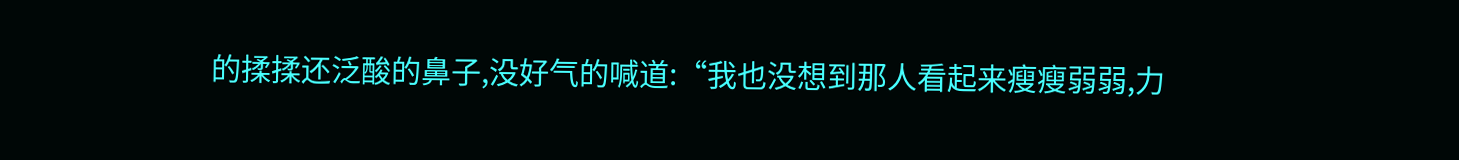的揉揉还泛酸的鼻子,没好气的喊道:“我也没想到那人看起来瘦瘦弱弱,力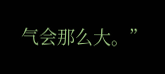气会那么大。”